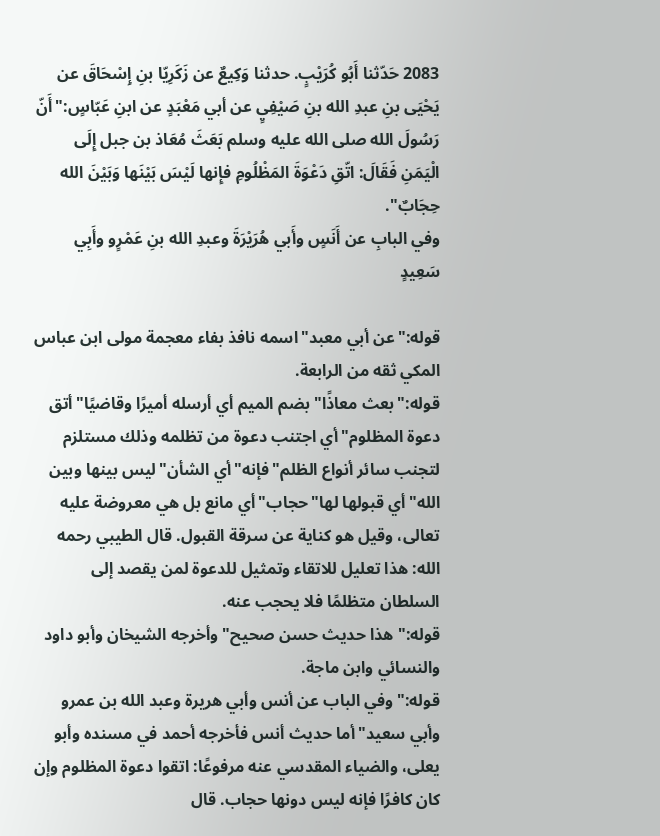2083 حَدّثنا أَبُو كُرَيْبٍ. حدثنا وَكِيعٌ عن زَكَرِيّا بنِ إِسْحَاقَ عن يَحْيَى بنِ عبدِ الله بنِ صَيْفِيٍ عن أبي مَعْبَدٍ عن ابنِ عَبّاسٍ:"أَنّ رَسُولَ الله صلى الله عليه وسلم بَعَثَ مُعَاذ بن جبل إِلَى الْيَمَنِ فَقَالَ: اتّقِ دَعْوَةَ المَظْلُومِ فإِنها لَيْسَ بَيْنَها وَبَيْنَ الله حِجَابٌ".
وفي البابِ عن أَنَسٍ وأَبي هُرَيْرَةَ وعبدِ الله بنِ عَمْرٍو وأَبِي سَعِيدٍ

قوله:"عن أبي معبد"اسمه نافذ بفاء معجمة مولى ابن عباس المكي ثقه من الرابعة.
قوله:"بعث معاذًا"بضم الميم أي أرسله أميرًا وقاضيًا"أتق دعوة المظلوم"أي اجتنب دعوة من تظلمه وذلك مستلزم لتجنب سائر أنواع الظلم"فإنه"أي الشأن"ليس بينها وبين الله"أي قبولها لها"حجاب"أي مانع بل هي معروضة عليه تعالى، وقيل هو كناية عن سرقة القبول. قال الطيبي رحمه الله: هذا تعليل للاتقاء وتمثيل للدعوة لمن يقصد إلى السلطان متظلمًا فلا يحجب عنه.
قوله:"هذا حديث حسن صحيح"وأخرجه الشيخان وأبو داود والنسائي وابن ماجة.
قوله:"وفي الباب عن أنس وأبي هريرة وعبد الله بن عمرو وأبي سعيد"أما حديث أنس فأخرجه أحمد في مسنده وأبو يعلى، والضياء المقدسي عنه مرفوعًا: اتقوا دعوة المظلوم وإن كان كافرًا فإنه ليس دونها حجاب. قال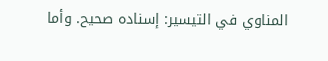المناوي في التيسير: إسناده صحيح. وأما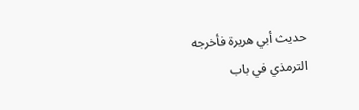حديث أبي هريرة فأخرجه الترمذي في باب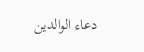دعاء الوالدين